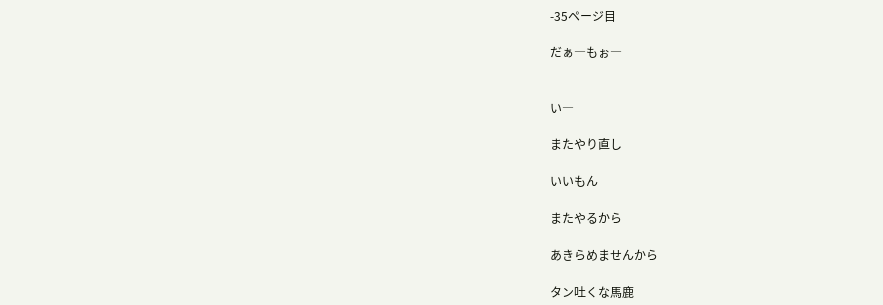-35ページ目

だぁ―もぉ―


い―

またやり直し

いいもん

またやるから

あきらめませんから

タン吐くな馬鹿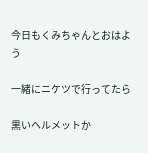今日もくみちゃんとおはよう

一緒にニケツで行ってたら

黒いヘルメットか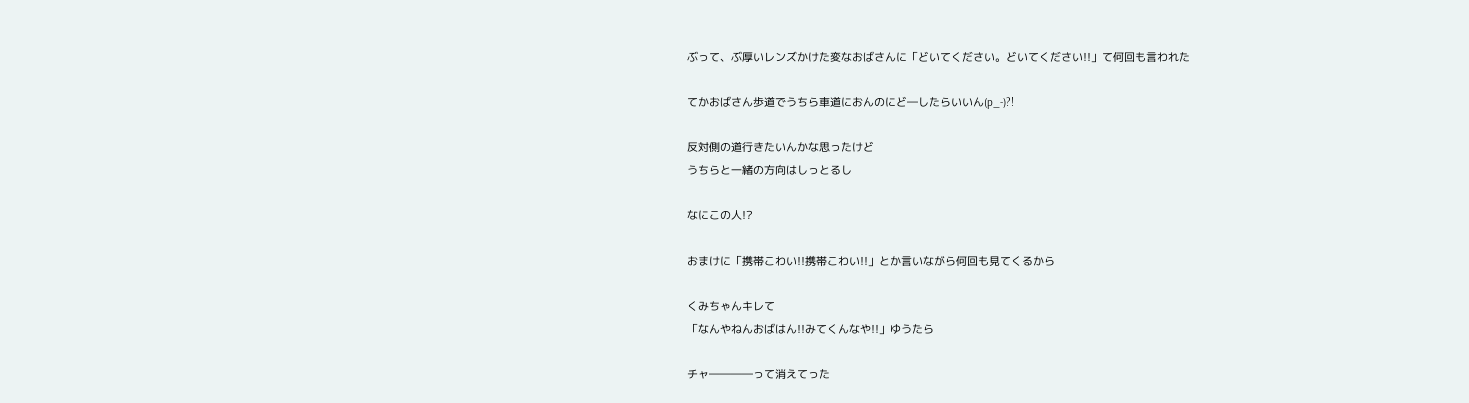ぶって、ぶ厚いレンズかけた変なおばさんに「どいてください。どいてください!!」て何回も言われた

てかおばさん歩道でうちら車道におんのにど―したらいいん(p_-)?!

反対側の道行きたいんかな思ったけど
うちらと一緒の方向はしっとるし

なにこの人!?

おまけに「携帯こわい!!携帯こわい!!」とか言いながら何回も見てくるから

くみちゃんキレて
「なんやねんおばはん!!みてくんなや!!」ゆうたら

チャ――――って消えてった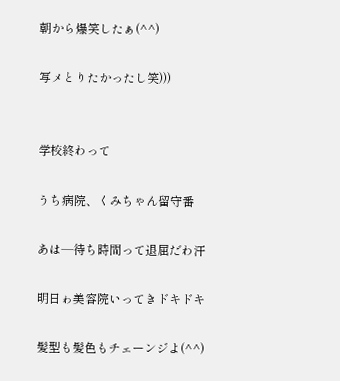朝から爆笑したぁ(^^)

写メとりたかったし笑)))


学校終わって

うち病院、くみちゃん留守番

あは―待ち時間って退屈だわ汗

明日ゎ美容院いってきドキドキ

髪型も髪色もチェーンジよ(^^)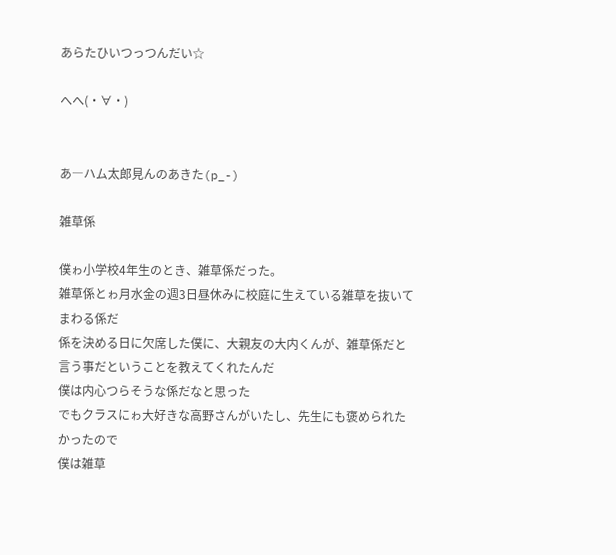あらたひいつっつんだい☆

へへ(・∀・)


あ―ハム太郎見んのあきた(p_-)

雑草係

僕ゎ小学校4年生のとき、雑草係だった。
雑草係とゎ月水金の週3日昼休みに校庭に生えている雑草を抜いてまわる係だ
係を決める日に欠席した僕に、大親友の大内くんが、雑草係だと言う事だということを教えてくれたんだ
僕は内心つらそうな係だなと思った
でもクラスにゎ大好きな高野さんがいたし、先生にも褒められたかったので
僕は雑草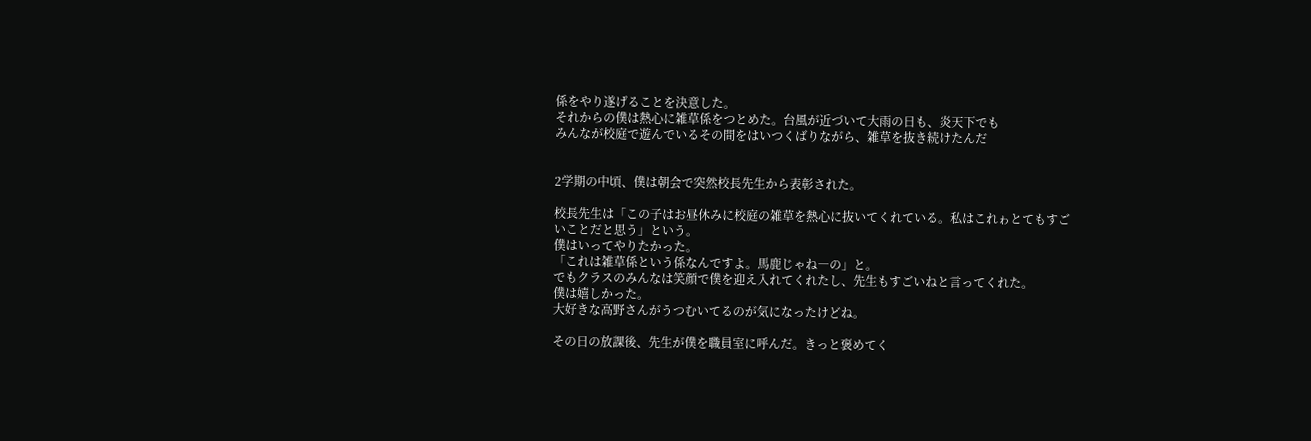係をやり遂げることを決意した。
それからの僕は熱心に雑草係をつとめた。台風が近づいて大雨の日も、炎天下でも
みんなが校庭で遊んでいるその間をはいつくばりながら、雑草を抜き続けたんだ


2学期の中頃、僕は朝会で突然校長先生から表彰された。

校長先生は「この子はお昼休みに校庭の雑草を熱心に抜いてくれている。私はこれゎとてもすごいことだと思う」という。
僕はいってやりたかった。
「これは雑草係という係なんですよ。馬鹿じゃね―の」と。
でもクラスのみんなは笑顔で僕を迎え入れてくれたし、先生もすごいねと言ってくれた。
僕は嬉しかった。
大好きな高野さんがうつむいてるのが気になったけどね。

その日の放課後、先生が僕を職員室に呼んだ。きっと褒めてく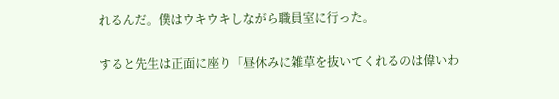れるんだ。僕はウキウキしながら職員室に行った。

すると先生は正面に座り「昼休みに雑草を抜いてくれるのは偉いわ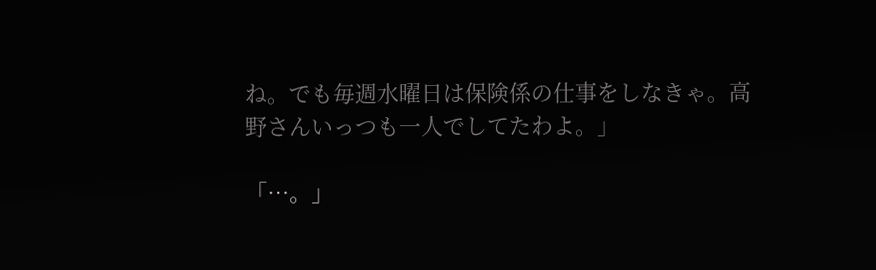ね。でも毎週水曜日は保険係の仕事をしなきゃ。高野さんいっつも一人でしてたわよ。」

「…。」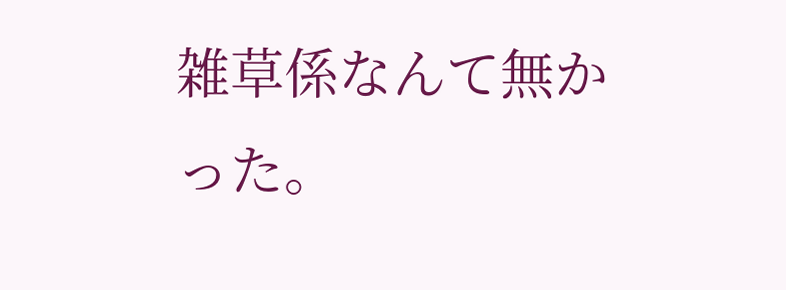雑草係なんて無かった。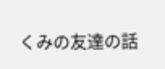くみの友達の話